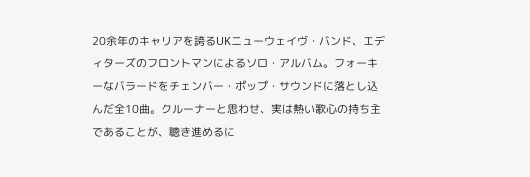20余年のキャリアを誇るUKニューウェイヴ・バンド、エディターズのフロントマンによるソロ・アルバム。フォーキーなバラードをチェンバー・ポップ・サウンドに落とし込んだ全10曲。クルーナーと思わせ、実は熱い歌心の持ち主であることが、聴き進めるに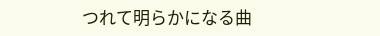つれて明らかになる曲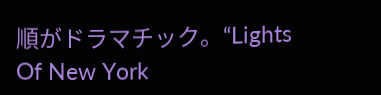順がドラマチック。“Lights Of New York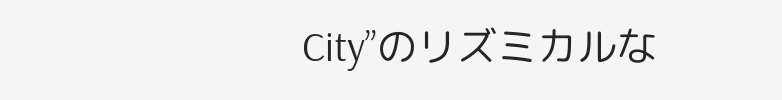City”のリズミカルな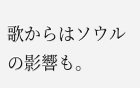歌からはソウルの影響も。